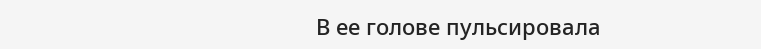В ее голове пульсировала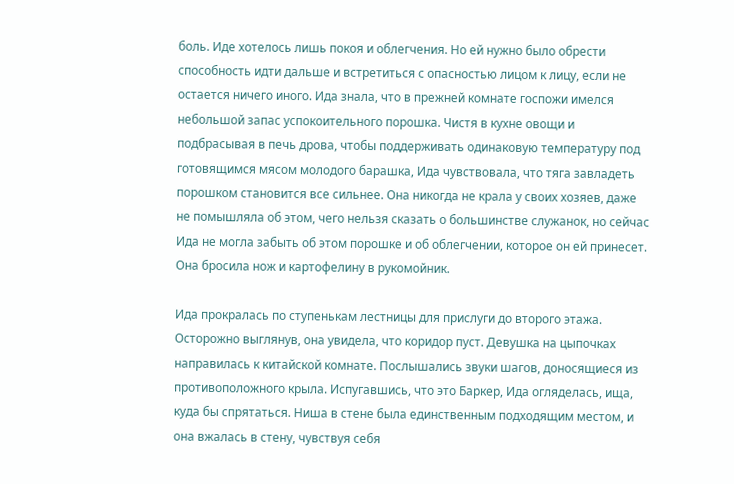боль. Иде хотелось лишь покоя и облегчения. Но ей нужно было обрести способность идти дальше и встретиться с опасностью лицом к лицу, если не остается ничего иного. Ида знала, что в прежней комнате госпожи имелся небольшой запас успокоительного порошка. Чистя в кухне овощи и подбрасывая в печь дрова, чтобы поддерживать одинаковую температуру под готовящимся мясом молодого барашка, Ида чувствовала, что тяга завладеть порошком становится все сильнее. Она никогда не крала у своих хозяев, даже не помышляла об этом, чего нельзя сказать о большинстве служанок, но сейчас Ида не могла забыть об этом порошке и об облегчении, которое он ей принесет. Она бросила нож и картофелину в рукомойник.

Ида прокралась по ступенькам лестницы для прислуги до второго этажа. Осторожно выглянув, она увидела, что коридор пуст. Девушка на цыпочках направилась к китайской комнате. Послышались звуки шагов, доносящиеся из противоположного крыла. Испугавшись, что это Баркер, Ида огляделась, ища, куда бы спрятаться. Ниша в стене была единственным подходящим местом, и она вжалась в стену, чувствуя себя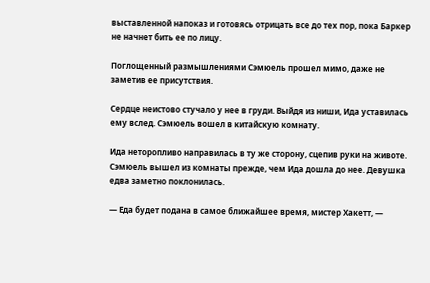выставленной напоказ и готовясь отрицать все до тех пор, пока Баркер не начнет бить ее по лицу.

Поглощенный размышлениями Сэмюель прошел мимо, даже не заметив ее присутствия.

Сердце неистово стучало у нее в груди. Выйдя из ниши, Ида уставилась ему вслед. Сэмюель вошел в китайскую комнату.

Ида неторопливо направилась в ту же сторону, сцепив руки на животе. Сэмюель вышел из комнаты прежде, чем Ида дошла до нее. Девушка едва заметно поклонилась.

— Еда будет подана в самое ближайшее время, мистер Хакетт, —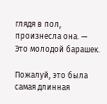глядя в пол, произнесла она. — Это молодой барашек.

Пожалуй, это была самая длинная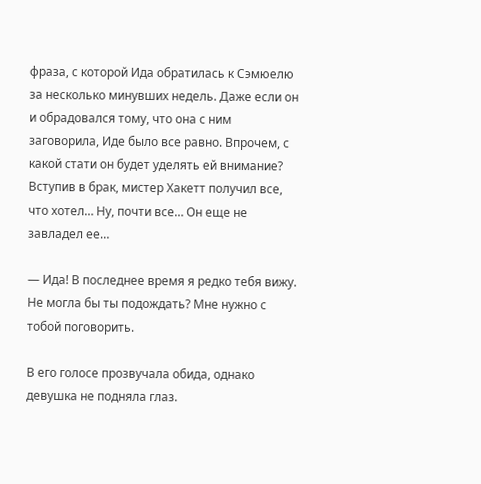фраза, с которой Ида обратилась к Сэмюелю за несколько минувших недель. Даже если он и обрадовался тому, что она с ним заговорила, Иде было все равно. Впрочем, с какой стати он будет уделять ей внимание? Вступив в брак, мистер Хакетт получил все, что хотел… Ну, почти все… Он еще не завладел ее…

— Ида! В последнее время я редко тебя вижу. Не могла бы ты подождать? Мне нужно с тобой поговорить.

В его голосе прозвучала обида, однако девушка не подняла глаз.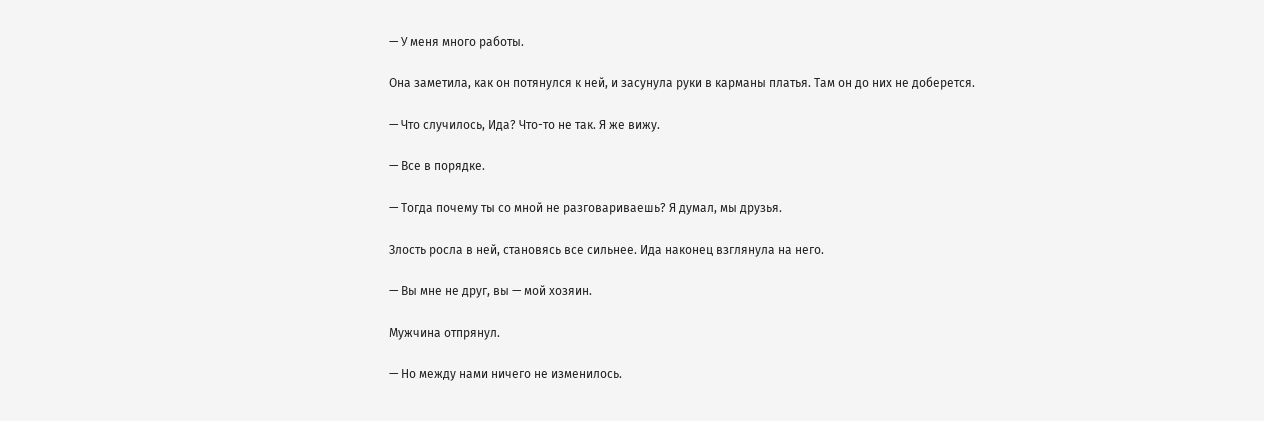— У меня много работы.

Она заметила, как он потянулся к ней, и засунула руки в карманы платья. Там он до них не доберется.

— Что случилось, Ида? Что-то не так. Я же вижу.

— Все в порядке.

— Тогда почему ты со мной не разговариваешь? Я думал, мы друзья.

Злость росла в ней, становясь все сильнее. Ида наконец взглянула на него.

— Вы мне не друг, вы — мой хозяин.

Мужчина отпрянул.

— Но между нами ничего не изменилось.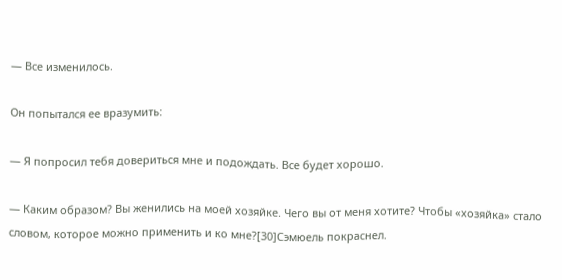— Все изменилось.

Он попытался ее вразумить:

— Я попросил тебя довериться мне и подождать. Все будет хорошо.

— Каким образом? Вы женились на моей хозяйке. Чего вы от меня хотите? Чтобы «хозяйка» стало словом, которое можно применить и ко мне?[30]Сэмюель покраснел.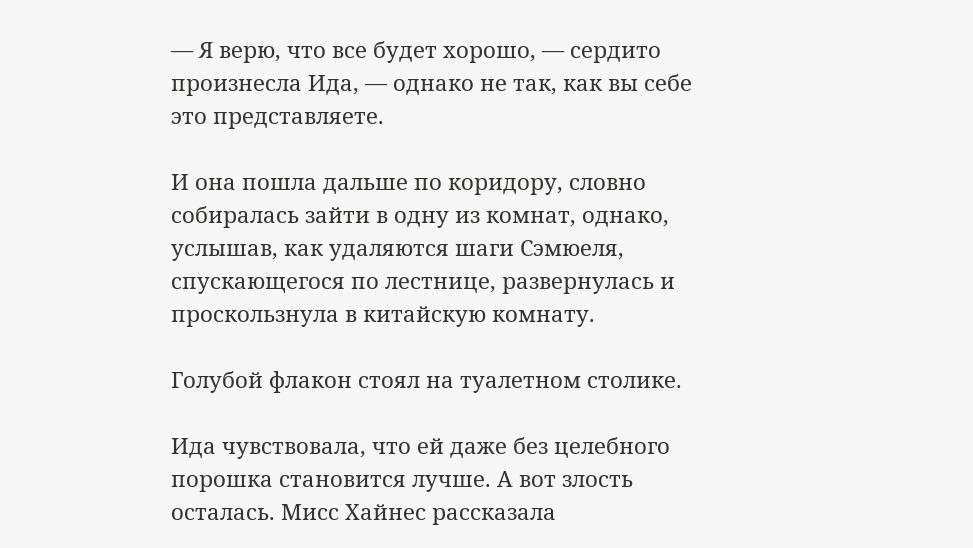— Я верю, что все будет хорошо, — сердито произнесла Ида, — однако не так, как вы себе это представляете.

И она пошла дальше по коридору, словно собиралась зайти в одну из комнат, однако, услышав, как удаляются шаги Сэмюеля, спускающегося по лестнице, развернулась и проскользнула в китайскую комнату.

Голубой флакон стоял на туалетном столике.

Ида чувствовала, что ей даже без целебного порошка становится лучше. А вот злость осталась. Мисс Хайнес рассказала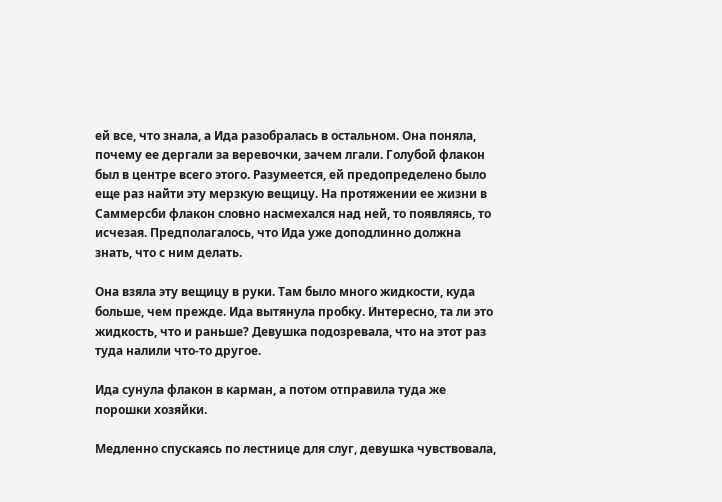ей все, что знала, а Ида разобралась в остальном. Она поняла, почему ее дергали за веревочки, зачем лгали. Голубой флакон был в центре всего этого. Разумеется, ей предопределено было еще раз найти эту мерзкую вещицу. На протяжении ее жизни в Саммерсби флакон словно насмехался над ней, то появляясь, то исчезая. Предполагалось, что Ида уже доподлинно должна знать, что с ним делать.

Она взяла эту вещицу в руки. Там было много жидкости, куда больше, чем прежде. Ида вытянула пробку. Интересно, та ли это жидкость, что и раньше? Девушка подозревала, что на этот раз туда налили что-то другое.

Ида сунула флакон в карман, а потом отправила туда же порошки хозяйки.

Медленно спускаясь по лестнице для слуг, девушка чувствовала,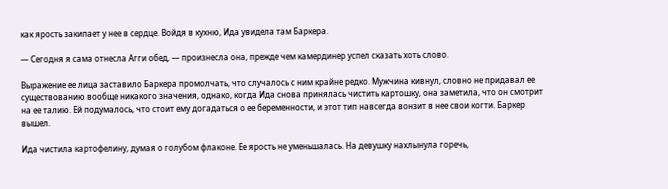как ярость закипает у нее в сердце. Войдя в кухню, Ида увидела там Баркера.

— Сегодня я сама отнесла Агги обед, — произнесла она, прежде чем камердинер успел сказать хоть слово.

Выражение ее лица заставило Баркера промолчать, что случалось с ним крайне редко. Мужчина кивнул, словно не придавал ее существованию вообще никакого значения, однако, когда Ида снова принялась чистить картошку, она заметила, что он смотрит на ее талию. Ей подумалось, что стоит ему догадаться о ее беременности, и этот тип навсегда вонзит в нее свои когти. Баркер вышел.

Ида чистила картофелину, думая о голубом флаконе. Ее ярость не уменьшалась. На девушку нахлынула горечь,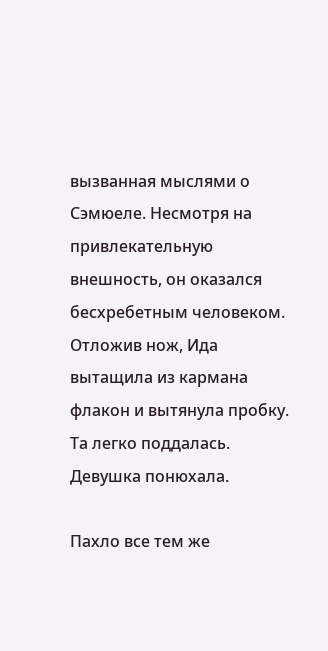вызванная мыслями о Сэмюеле. Несмотря на привлекательную внешность, он оказался бесхребетным человеком. Отложив нож, Ида вытащила из кармана флакон и вытянула пробку. Та легко поддалась. Девушка понюхала.

Пахло все тем же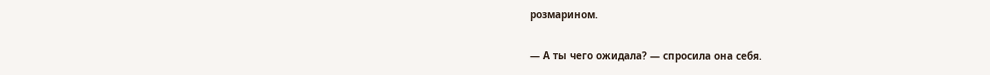розмарином.

— А ты чего ожидала? — спросила она себя.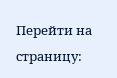Перейти на страницу: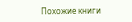Похожие книги